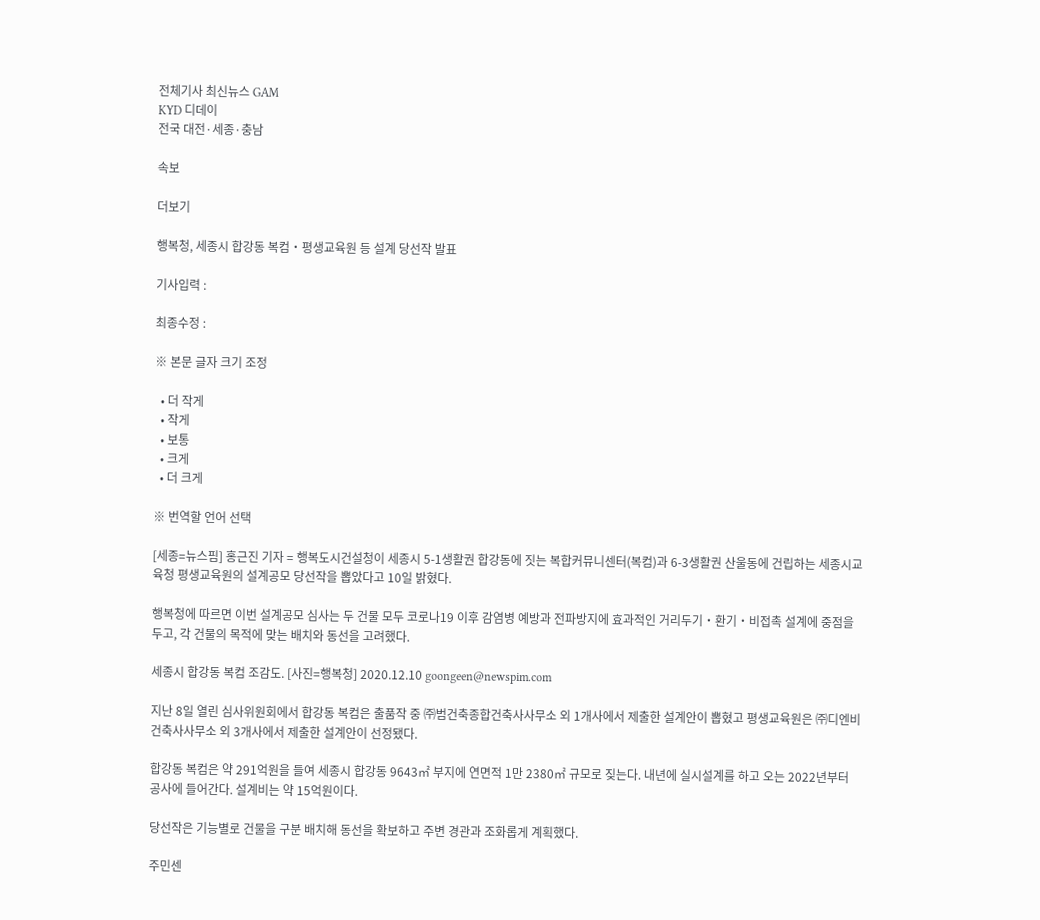전체기사 최신뉴스 GAM
KYD 디데이
전국 대전·세종·충남

속보

더보기

행복청, 세종시 합강동 복컴‧평생교육원 등 설계 당선작 발표

기사입력 :

최종수정 :

※ 본문 글자 크기 조정

  • 더 작게
  • 작게
  • 보통
  • 크게
  • 더 크게

※ 번역할 언어 선택

[세종=뉴스핌] 홍근진 기자 = 행복도시건설청이 세종시 5-1생활권 합강동에 짓는 복합커뮤니센터(복컴)과 6-3생활권 산울동에 건립하는 세종시교육청 평생교육원의 설계공모 당선작을 뽑았다고 10일 밝혔다.

행복청에 따르면 이번 설계공모 심사는 두 건물 모두 코로나19 이후 감염병 예방과 전파방지에 효과적인 거리두기‧환기‧비접촉 설계에 중점을 두고, 각 건물의 목적에 맞는 배치와 동선을 고려했다.

세종시 합강동 복컴 조감도. [사진=행복청] 2020.12.10 goongeen@newspim.com

지난 8일 열린 심사위원회에서 합강동 복컴은 출품작 중 ㈜범건축종합건축사사무소 외 1개사에서 제출한 설계안이 뽑혔고 평생교육원은 ㈜디엔비건축사사무소 외 3개사에서 제출한 설계안이 선정됐다.

합강동 복컴은 약 291억원을 들여 세종시 합강동 9643㎡ 부지에 연면적 1만 2380㎡ 규모로 짖는다. 내년에 실시설계를 하고 오는 2022년부터 공사에 들어간다. 설계비는 약 15억원이다.

당선작은 기능별로 건물을 구분 배치해 동선을 확보하고 주변 경관과 조화롭게 계획했다.

주민센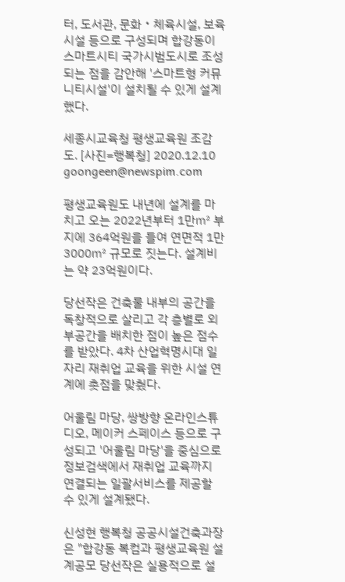터, 도서관, 문화‧체육시설, 보육시설 등으로 구성되며 합강동이 스마트시티 국가시범도시로 조성되는 점을 감안해 '스마트형 커뮤니티시설'이 설치될 수 있게 설계했다.

세종시교육청 평생교육원 조감도. [사진=행복청] 2020.12.10 goongeen@newspim.com

평생교육원도 내년에 설계를 마치고 오는 2022년부터 1만㎡ 부지에 364억원을 들여 연면적 1만 3000㎡ 규모로 짓는다. 설계비는 약 23억원이다.

당선작은 건축물 내부의 공간을 독창적으로 살리고 각 층별로 외부공간을 배치한 점이 높은 점수를 받았다. 4차 산업혁명시대 일자리 재취업 교육을 위한 시설 연계에 촛점을 맞췄다.

어울림 마당, 쌍방향 온라인스튜디오, 메이커 스페이스 등으로 구성되고 '어울림 마당'을 중심으로 정보검색에서 재취업 교육까지 연결되는 일괄서비스를 제공할 수 있게 설계됐다.

신성현 행복청 공공시설건축과장은 "합강동 복컴과 평생교육원 설계공모 당선작은 실용적으로 설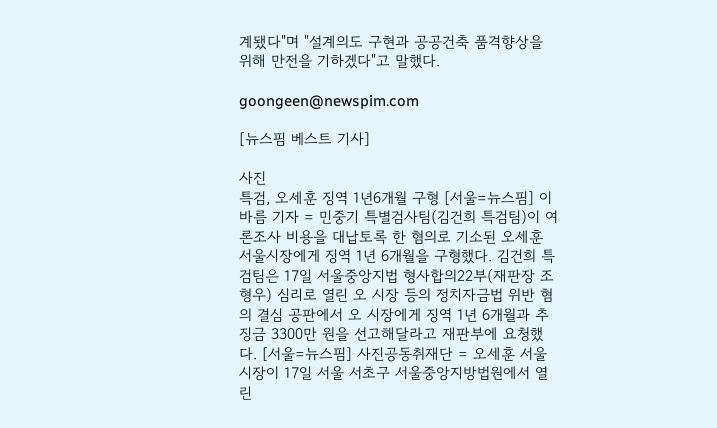계됐다"며 "설계의도 구현과 공공건축 품격향상을 위해 만전을 기하겠다"고 말했다.

goongeen@newspim.com

[뉴스핌 베스트 기사]

사진
특검, 오세훈 징역 1년6개월 구형 [서울=뉴스핌] 이바름 기자 = 민중기 특별검사팀(김건희 특검팀)이 여론조사 비용을 대납토록 한 혐의로 기소된 오세훈 서울시장에게 징역 1년 6개월을 구형했다. 김건희 특검팀은 17일 서울중앙지법 형사합의22부(재판장 조형우) 심리로 열린 오 시장 등의 정치자금법 위반 혐의 결심 공판에서 오 시장에게 징역 1년 6개월과 추징금 3300만 원을 선고해달라고 재판부에 요청했다. [서울=뉴스핌] 사진공동취재단 = 오세훈 서울시장이 17일 서울 서초구 서울중앙지방법원에서 열린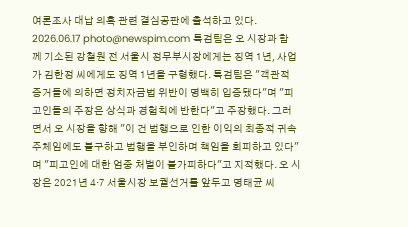여론조사 대납 의혹 관련 결심공판에 출석하고 있다. 2026.06.17 photo@newspim.com 특검팀은 오 시장과 함께 기소된 강철원 전 서울시 정무부시장에게는 징역 1년, 사업가 김한정 씨에게도 징역 1년을 구형했다. 특검팀은 "객관적 증거들에 의하면 정치자금법 위반이 명백히 입증됐다"며 "피고인들의 주장은 상식과 경험칙에 반한다"고 주장했다. 그러면서 오 시장을 향해 "이 건 범행으로 인한 이익의 최종적 귀속주체임에도 불구하고 범행을 부인하며 책임을 회피하고 있다"며 "피고인에 대한 엄중 처벌이 불가피하다"고 지적했다. 오 시장은 2021년 4·7 서울시장 보궐선거를 앞두고 명태균 씨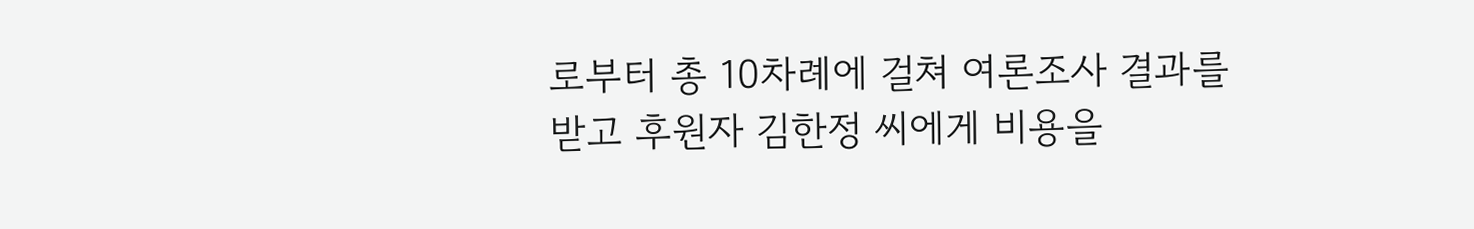로부터 총 10차례에 걸쳐 여론조사 결과를 받고 후원자 김한정 씨에게 비용을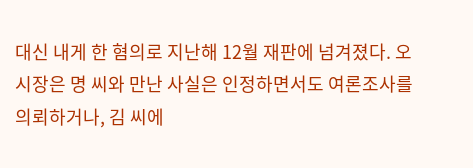대신 내게 한 혐의로 지난해 12월 재판에 넘겨졌다. 오 시장은 명 씨와 만난 사실은 인정하면서도 여론조사를 의뢰하거나, 김 씨에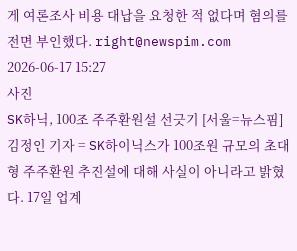게 여론조사 비용 대납을 요청한 적 없다며 혐의를 전면 부인했다. right@newspim.com 2026-06-17 15:27
사진
SK하닉, 100조 주주환원설 선긋기 [서울=뉴스핌] 김정인 기자 = SK하이닉스가 100조원 규모의 초대형 주주환원 추진설에 대해 사실이 아니라고 밝혔다. 17일 업계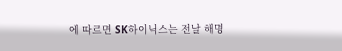에 따르면 SK하이닉스는 전날 해명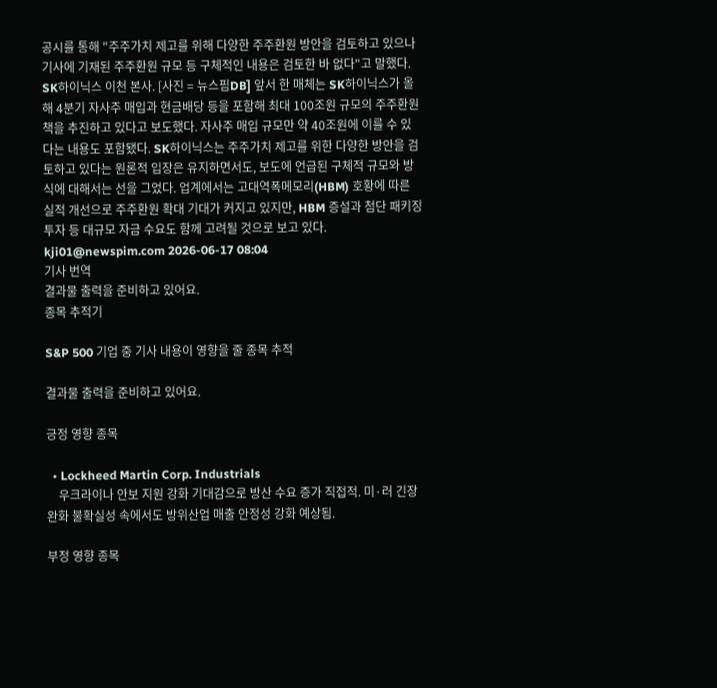공시를 통해 "주주가치 제고를 위해 다양한 주주환원 방안을 검토하고 있으나 기사에 기재된 주주환원 규모 등 구체적인 내용은 검토한 바 없다"고 말했다. SK하이닉스 이천 본사. [사진 = 뉴스핌DB] 앞서 한 매체는 SK하이닉스가 올해 4분기 자사주 매입과 현금배당 등을 포함해 최대 100조원 규모의 주주환원책을 추진하고 있다고 보도했다. 자사주 매입 규모만 약 40조원에 이를 수 있다는 내용도 포함됐다. SK하이닉스는 주주가치 제고를 위한 다양한 방안을 검토하고 있다는 원론적 입장은 유지하면서도, 보도에 언급된 구체적 규모와 방식에 대해서는 선을 그었다. 업계에서는 고대역폭메모리(HBM) 호황에 따른 실적 개선으로 주주환원 확대 기대가 커지고 있지만, HBM 증설과 첨단 패키징 투자 등 대규모 자금 수요도 함께 고려될 것으로 보고 있다. kji01@newspim.com 2026-06-17 08:04
기사 번역
결과물 출력을 준비하고 있어요.
종목 추적기

S&P 500 기업 중 기사 내용이 영향을 줄 종목 추적

결과물 출력을 준비하고 있어요.

긍정 영향 종목

  • Lockheed Martin Corp. Industrials
    우크라이나 안보 지원 강화 기대감으로 방산 수요 증가 직접적. 미·러 긴장 완화 불확실성 속에서도 방위산업 매출 안정성 강화 예상됨.

부정 영향 종목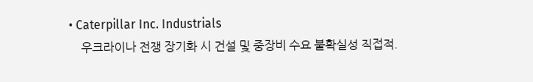• Caterpillar Inc. Industrials
    우크라이나 전쟁 장기화 시 건설 및 중장비 수요 불확실성 직접적.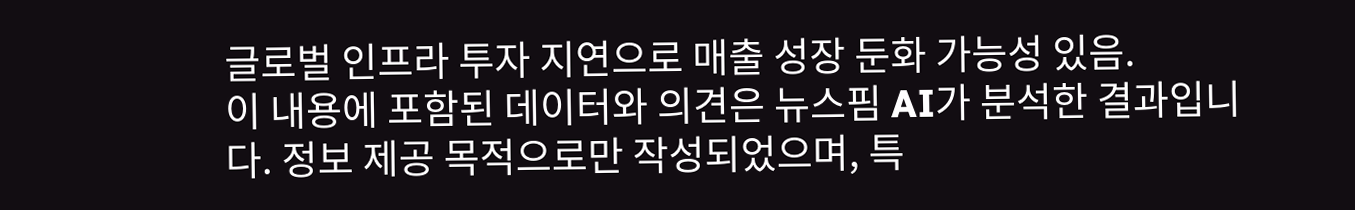글로벌 인프라 투자 지연으로 매출 성장 둔화 가능성 있음.
이 내용에 포함된 데이터와 의견은 뉴스핌 AI가 분석한 결과입니다. 정보 제공 목적으로만 작성되었으며, 특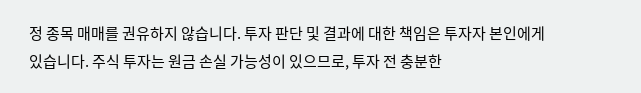정 종목 매매를 권유하지 않습니다. 투자 판단 및 결과에 대한 책임은 투자자 본인에게 있습니다. 주식 투자는 원금 손실 가능성이 있으므로, 투자 전 충분한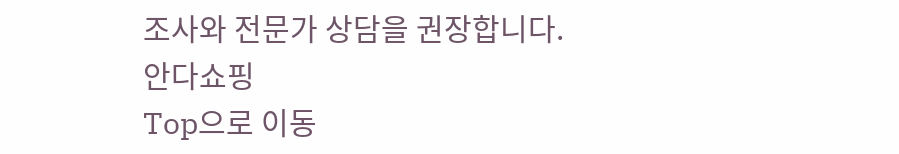조사와 전문가 상담을 권장합니다.
안다쇼핑
Top으로 이동